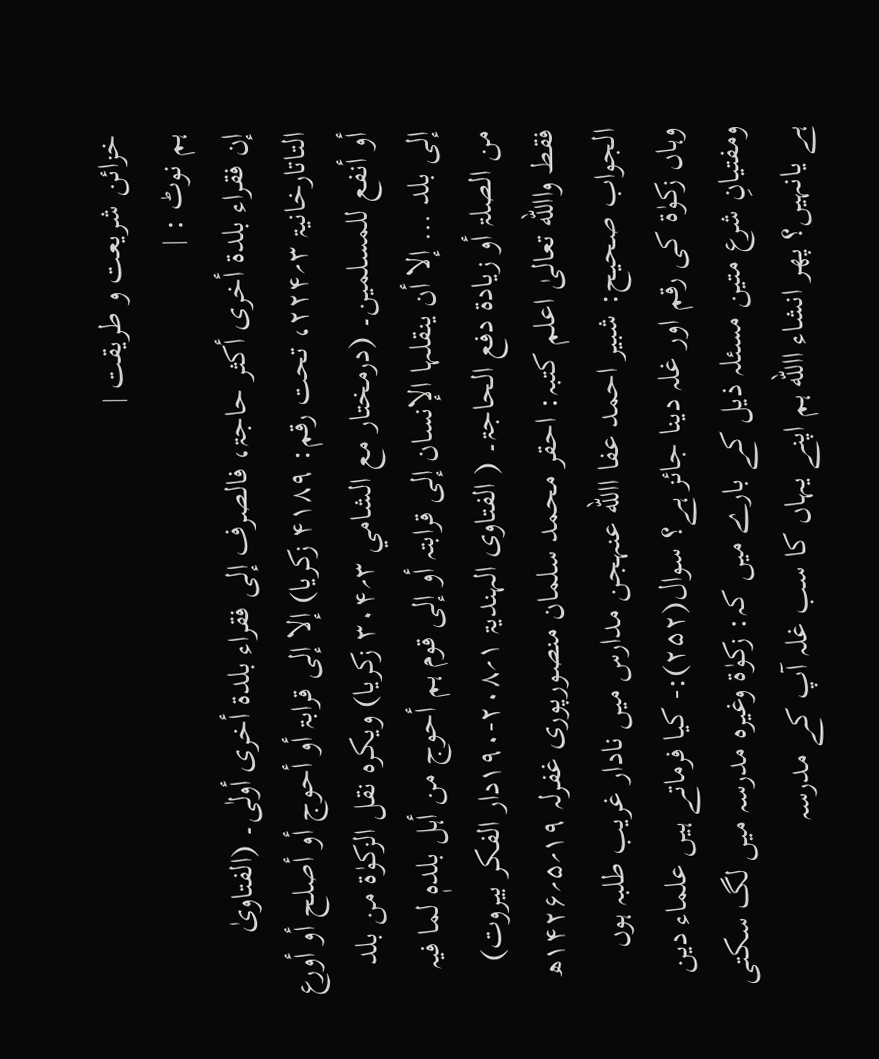خزائن شریعت و طریقت |
ہم نوٹ : |
إن فقراء بلدۃ أخری أکثر حاجۃ، فالصرف إلی فقراء بلدۃ أخری أولٰی۔ (الفتاویٰ التاتارخانیۃ ۳؍۲۲۴، تحت رقم: ۴۱۸۹ زکریا) إلا إلی قرابۃ أو أحوج أو أصلح أو أورع أو أنفع للمسلمین۔ (درمختار مع الشامي ۳؍۳۰۴ زکریا) ویکرہ نقل الزکوٰۃ من بلد إلی بلد … إلا أن ینقلہا الإنسان إلی قرابتہ أو إلی قوم ہم أحوج من أہل بلدہٖ لما فیہ من الصلۃ أو زیادۃ دفع الحاجۃ۔ ( الفتاوی الہندیۃ ۱؍۲۰۸-۱۹۰دار الفکر بیروت) فقط واالله تعالیٰ اعلم کتبہ: احقر محمد سلمان منصورپوری غفرلہ ۱۹؍۵؍۱۴۲۶ھ الجواب صحیح: شبیر احمد عفا االله عنہجن مدارس میں نادار غریب طلبہ ہوں وہاں زکوٰۃ کی رقم اور غلہ دینا جائز ہے؟ سوال(۲۵۲):- کیا فرماتے ہیں علماء دین ومفتیانِ شرع متین مسئلہ ذیل کے بارے میں کہ: زکوٰۃ وغیرہ مدرسہ میں لگ سکتی ہے یانہیں؟ پھر انشاء االله ہم اپنے یہاں کا سب غلہ آپ کے مدرسہ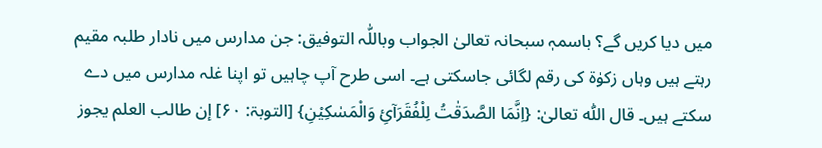میں دیا کریں گے؟ باسمہٖ سبحانہ تعالیٰ الجواب وباللّٰہ التوفیق: جن مدارس میں نادار طلبہ مقیم رہتے ہیں وہاں زکوٰۃ کی رقم لگائی جاسکتی ہے۔ اسی طرح آپ چاہیں تو اپنا غلہ مدارس میں دے سکتے ہیں۔ قال اللّٰہ تعالیٰ: {اِنَّمَا الصَّدَقٰتُ لِلْفُقَرَآئِ وَالْمَسٰکِیْنِ} [التوبۃ: ۶۰] إن طالب العلم یجوز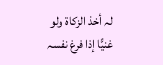لہ أخذ الزکاۃ ولو غنیًّا إذا فرغ نفسہ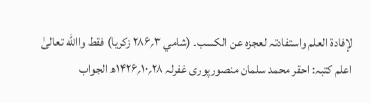لإفادۃ العلم واستفادتہ لعجزہ عن الکسب۔ (شامي ۳؍۲۸۶ زکریا) فقط واالله تعالیٰ اعلم کتبہ: احقر محمد سلمان منصورپوری غفرلہ ۲۸؍۱۰؍۱۴۲۶ھ الجواب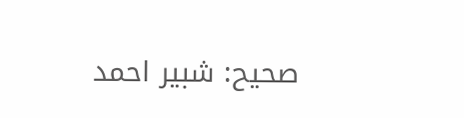صحیح: شبیر احمد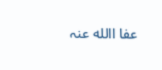عفا االله عنہ